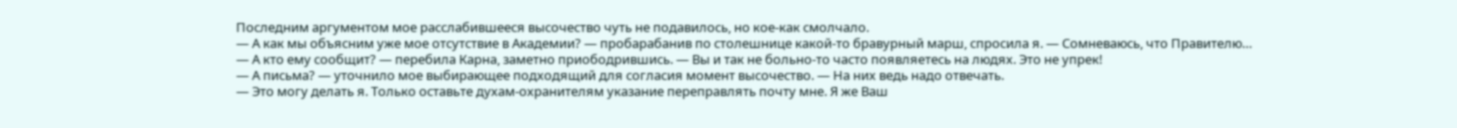Последним аргументом мое расслабившееся высочество чуть не подавилось, но кое-как смолчало.
— А как мы объясним уже мое отсутствие в Академии? — пробарабанив по столешнице какой-то бравурный марш, спросила я. — Сомневаюсь, что Правителю…
— А кто ему сообщит? — перебила Карна, заметно приободрившись. — Вы и так не больно-то часто появляетесь на людях. Это не упрек!
— А письма? — уточнило мое выбирающее подходящий для согласия момент высочество. — На них ведь надо отвечать.
— Это могу делать я. Только оставьте духам-охранителям указание переправлять почту мне. Я же Ваш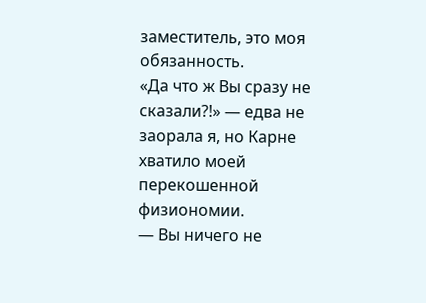заместитель, это моя обязанность.
«Да что ж Вы сразу не сказали?!» — едва не заорала я, но Карне хватило моей перекошенной физиономии.
— Вы ничего не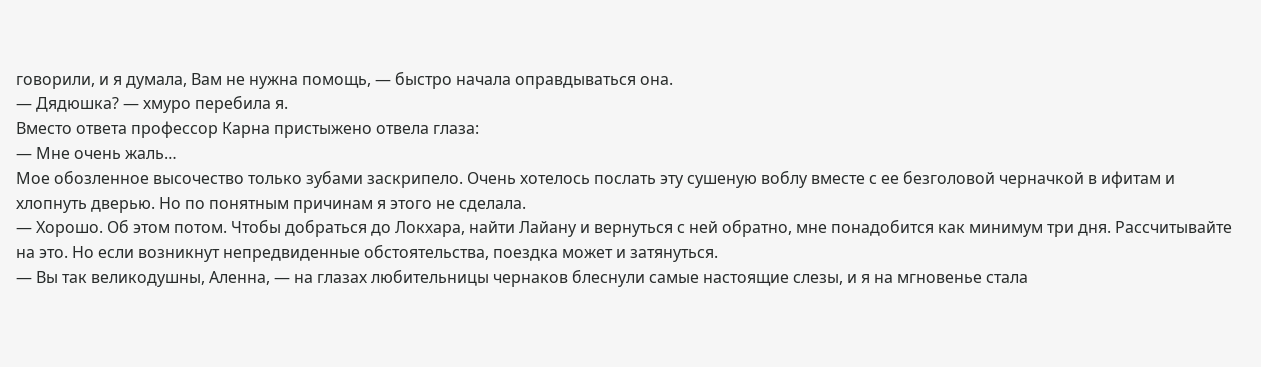говорили, и я думала, Вам не нужна помощь, — быстро начала оправдываться она.
— Дядюшка? — хмуро перебила я.
Вместо ответа профессор Карна пристыжено отвела глаза:
— Мне очень жаль…
Мое обозленное высочество только зубами заскрипело. Очень хотелось послать эту сушеную воблу вместе с ее безголовой черначкой в ифитам и хлопнуть дверью. Но по понятным причинам я этого не сделала.
— Хорошо. Об этом потом. Чтобы добраться до Локхара, найти Лайану и вернуться с ней обратно, мне понадобится как минимум три дня. Рассчитывайте на это. Но если возникнут непредвиденные обстоятельства, поездка может и затянуться.
— Вы так великодушны, Аленна, — на глазах любительницы чернаков блеснули самые настоящие слезы, и я на мгновенье стала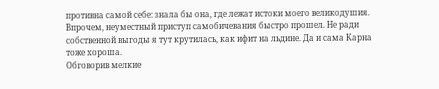противна самой себе: знала бы она, где лежат истоки моего великодушия. Впрочем, неуместный приступ самобичевания быстро прошел. Не ради собственной выгоды я тут крутилась, как ифит на льдине. Да и сама Карна тоже хороша.
Обговорив мелкие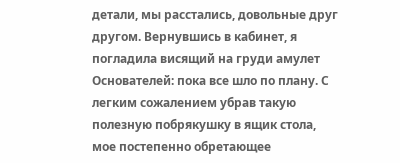детали, мы расстались, довольные друг другом. Вернувшись в кабинет, я погладила висящий на груди амулет Основателей: пока все шло по плану. С легким сожалением убрав такую полезную побрякушку в ящик стола, мое постепенно обретающее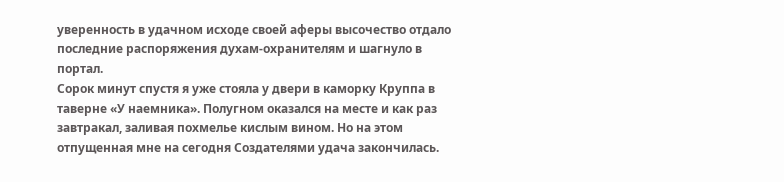уверенность в удачном исходе своей аферы высочество отдало последние распоряжения духам-охранителям и шагнуло в портал.
Сорок минут спустя я уже стояла у двери в каморку Круппа в таверне «У наемника». Полугном оказался на месте и как раз завтракал, заливая похмелье кислым вином. Но на этом отпущенная мне на сегодня Создателями удача закончилась.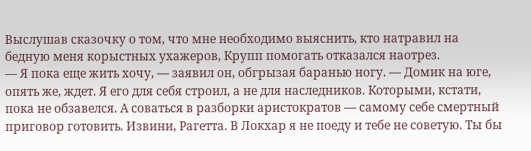Выслушав сказочку о том, что мне необходимо выяснить, кто натравил на бедную меня корыстных ухажеров, Крупп помогать отказался наотрез.
— Я пока еще жить хочу, — заявил он, обгрызая баранью ногу. — Домик на юге, опять же, ждет. Я его для себя строил, а не для наследников. Которыми, кстати, пока не обзавелся. А соваться в разборки аристократов — самому себе смертный приговор готовить. Извини, Рагетта. В Локхар я не поеду и тебе не советую. Ты бы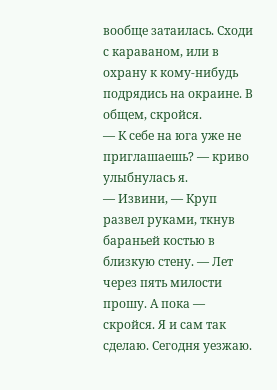вообще затаилась. Сходи с караваном, или в охрану к кому-нибудь подрядись на окраине. В общем, скройся.
— К себе на юга уже не приглашаешь? — криво улыбнулась я.
— Извини, — Круп развел руками, ткнув бараньей костью в близкую стену. — Лет через пять милости прошу. А пока — скройся. Я и сам так сделаю. Сегодня уезжаю.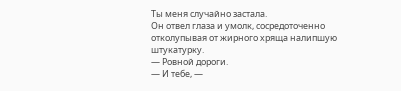Ты меня случайно застала.
Он отвел глаза и умолк, сосредоточенно отколупывая от жирного хряща налипшую штукатурку.
— Ровной дороги.
— И тебе, —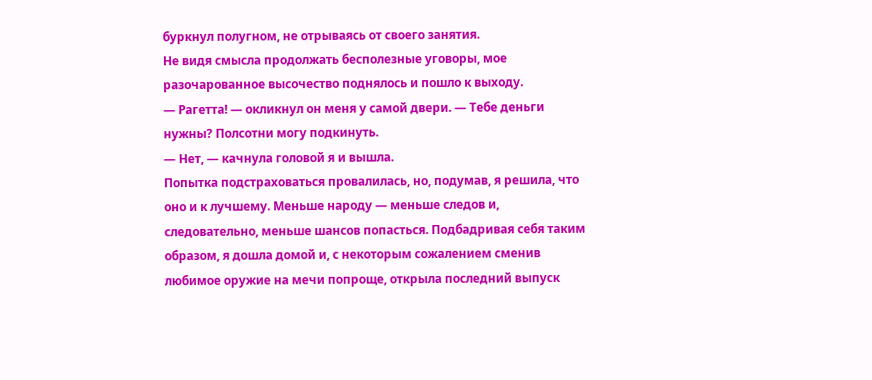буркнул полугном, не отрываясь от своего занятия.
Не видя смысла продолжать бесполезные уговоры, мое разочарованное высочество поднялось и пошло к выходу.
— Рагетта! — окликнул он меня у самой двери. — Тебе деньги нужны? Полсотни могу подкинуть.
— Нет, — качнула головой я и вышла.
Попытка подстраховаться провалилась, но, подумав, я решила, что оно и к лучшему. Меньше народу — меньше следов и, следовательно, меньше шансов попасться. Подбадривая себя таким образом, я дошла домой и, с некоторым сожалением сменив любимое оружие на мечи попроще, открыла последний выпуск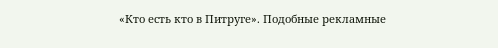«Кто есть кто в Питруге». Подобные рекламные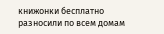книжонки бесплатно разносили по всем домам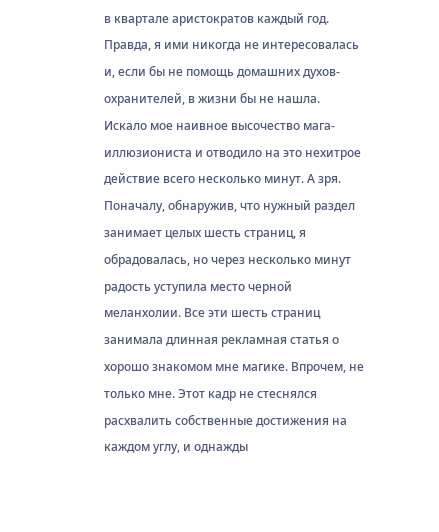в квартале аристократов каждый год. Правда, я ими никогда не интересовалась и, если бы не помощь домашних духов-охранителей, в жизни бы не нашла.
Искало мое наивное высочество мага-иллюзиониста и отводило на это нехитрое действие всего несколько минут. А зря. Поначалу, обнаружив, что нужный раздел занимает целых шесть страниц, я обрадовалась, но через несколько минут радость уступила место черной меланхолии. Все эти шесть страниц занимала длинная рекламная статья о хорошо знакомом мне магике. Впрочем, не только мне. Этот кадр не стеснялся расхвалить собственные достижения на каждом углу, и однажды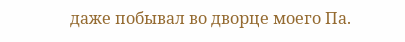даже побывал во дворце моего Па.